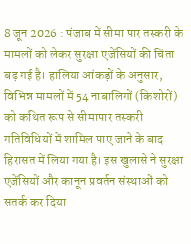8 जून 2026 : पंजाब में सीमा पार तस्करी के मामलों को लेकर सुरक्षा एजेंसियों की चिंता बढ़ गई है। हालिया आंकड़ों के अनुसार, विभिन्न मामलों में 54 नाबालिगों (किशोरों) को कथित रूप से सीमापार तस्करी गतिविधियों में शामिल पाए जाने के बाद हिरासत में लिया गया है। इस खुलासे ने सुरक्षा एजेंसियों और कानून प्रवर्तन संस्थाओं को सतर्क कर दिया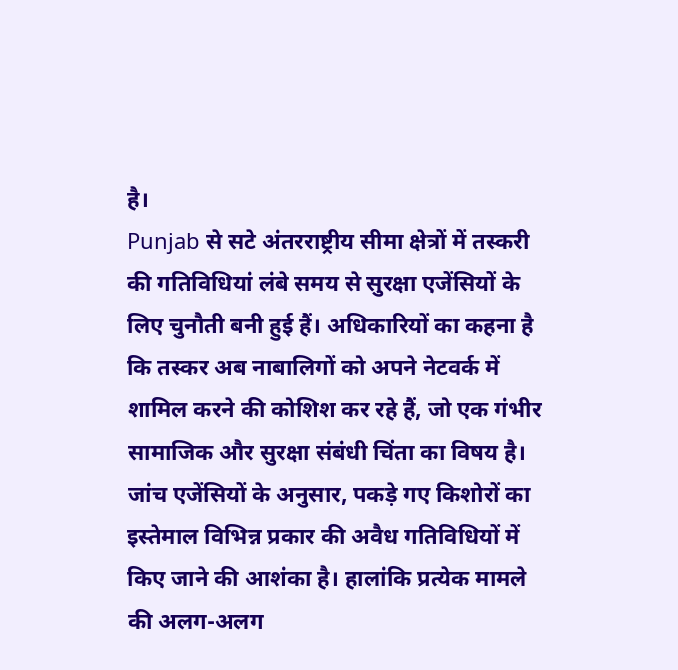है।
Punjab से सटे अंतरराष्ट्रीय सीमा क्षेत्रों में तस्करी की गतिविधियां लंबे समय से सुरक्षा एजेंसियों के लिए चुनौती बनी हुई हैं। अधिकारियों का कहना है कि तस्कर अब नाबालिगों को अपने नेटवर्क में शामिल करने की कोशिश कर रहे हैं, जो एक गंभीर सामाजिक और सुरक्षा संबंधी चिंता का विषय है।
जांच एजेंसियों के अनुसार, पकड़े गए किशोरों का इस्तेमाल विभिन्न प्रकार की अवैध गतिविधियों में किए जाने की आशंका है। हालांकि प्रत्येक मामले की अलग-अलग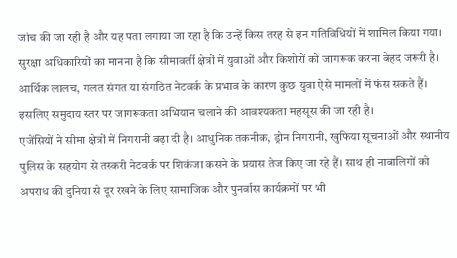जांच की जा रही है और यह पता लगाया जा रहा है कि उन्हें किस तरह से इन गतिविधियों में शामिल किया गया।
सुरक्षा अधिकारियों का मानना है कि सीमावर्ती क्षेत्रों में युवाओं और किशोरों को जागरूक करना बेहद जरूरी है। आर्थिक लालच, गलत संगत या संगठित नेटवर्क के प्रभाव के कारण कुछ युवा ऐसे मामलों में फंस सकते हैं। इसलिए समुदाय स्तर पर जागरूकता अभियान चलाने की आवश्यकता महसूस की जा रही है।
एजेंसियों ने सीमा क्षेत्रों में निगरानी बढ़ा दी है। आधुनिक तकनीक, ड्रोन निगरानी, खुफिया सूचनाओं और स्थानीय पुलिस के सहयोग से तस्करी नेटवर्क पर शिकंजा कसने के प्रयास तेज किए जा रहे हैं। साथ ही नाबालिगों को अपराध की दुनिया से दूर रखने के लिए सामाजिक और पुनर्वास कार्यक्रमों पर भी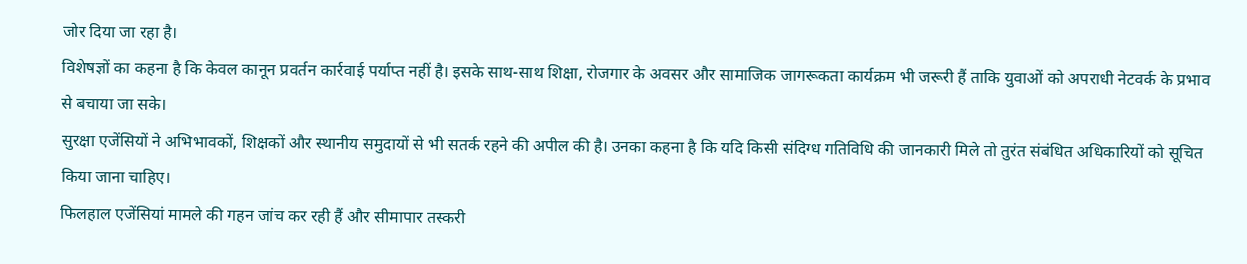जोर दिया जा रहा है।
विशेषज्ञों का कहना है कि केवल कानून प्रवर्तन कार्रवाई पर्याप्त नहीं है। इसके साथ-साथ शिक्षा, रोजगार के अवसर और सामाजिक जागरूकता कार्यक्रम भी जरूरी हैं ताकि युवाओं को अपराधी नेटवर्क के प्रभाव से बचाया जा सके।
सुरक्षा एजेंसियों ने अभिभावकों, शिक्षकों और स्थानीय समुदायों से भी सतर्क रहने की अपील की है। उनका कहना है कि यदि किसी संदिग्ध गतिविधि की जानकारी मिले तो तुरंत संबंधित अधिकारियों को सूचित किया जाना चाहिए।
फिलहाल एजेंसियां मामले की गहन जांच कर रही हैं और सीमापार तस्करी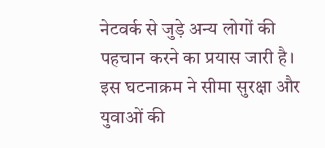नेटवर्क से जुड़े अन्य लोगों की पहचान करने का प्रयास जारी है। इस घटनाक्रम ने सीमा सुरक्षा और युवाओं की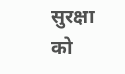सुरक्षा को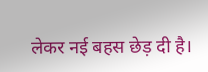लेकर नई बहस छेड़ दी है।